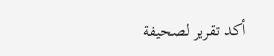أكد تقرير لصحيفة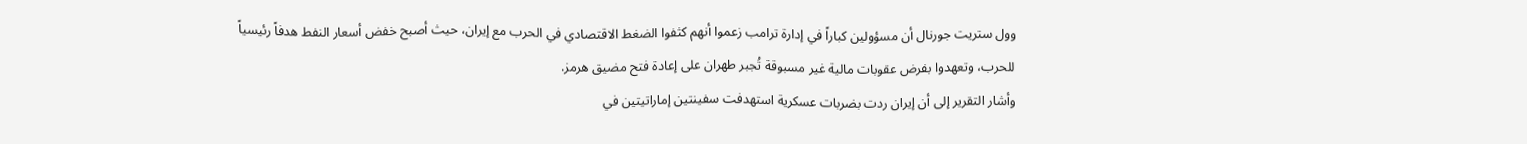وول ستريت جورنال أن مسؤولين كباراً في إدارة ترامب زعموا أنهم كثفوا الضغط الاقتصادي في الحرب مع إيران، حيث أصبح خفض أسعار النفط هدفاً رئيسياً للحرب، وتعهدوا بفرض عقوبات مالية غير مسبوقة تُجبر طهران على إعادة فتح مضيق هرمز.
وأشار التقرير إلى أن إيران ردت بضربات عسكرية استهدفت سفينتين إماراتيتين في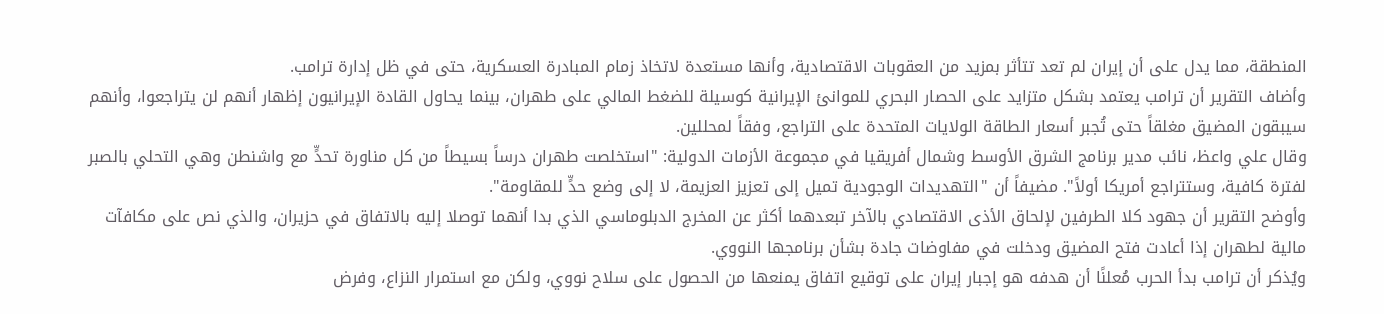المنطقة، مما يدل على أن إيران لم تعد تتأثر بمزيد من العقوبات الاقتصادية، وأنها مستعدة لاتخاذ زمام المبادرة العسكرية، حتى في ظل إدارة ترامب.
وأضاف التقرير أن ترامب يعتمد بشكل متزايد على الحصار البحري للموانئ الإيرانية كوسيلة للضغط المالي على طهران، بينما يحاول القادة الإيرانيون إظهار أنهم لن يتراجعوا، وأنهم سيبقون المضيق مغلقاً حتى تُجبر أسعار الطاقة الولايات المتحدة على التراجع، وفقاً لمحللين.
وقال علي واعظ، نائب مدير برنامج الشرق الأوسط وشمال أفريقيا في مجموعة الأزمات الدولية: "استخلصت طهران درساً بسيطاً من كل مناورة تحدٍّ مع واشنطن وهي التحلي بالصبر لفترة كافية، وستتراجع أمريكا أولاً". مضيفاً أن "التهديدات الوجودية تميل إلى تعزيز العزيمة، لا إلى وضع حدٍّ للمقاومة".
وأوضح التقرير أن جهود كلا الطرفين لإلحاق الأذى الاقتصادي بالآخر تبعدهما أكثر عن المخرج الدبلوماسي الذي بدا أنهما توصلا إليه بالاتفاق في حزيران، والذي نص على مكافآت مالية لطهران إذا أعادت فتح المضيق ودخلت في مفاوضات جادة بشأن برنامجها النووي.
ويُذكر أن ترامب بدأ الحرب مُعلنًا أن هدفه هو إجبار إيران على توقيع اتفاق يمنعها من الحصول على سلاح نووي، ولكن مع استمرار النزاع، وفرض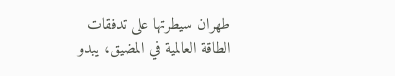طهران سيطرتها على تدفقات الطاقة العالمية في المضيق، يبدو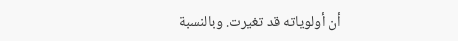أن أولوياته قد تغيرت. وبالنسبة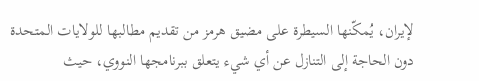لإيران، يُمكّنها السيطرة على مضيق هرمز من تقديم مطالبها للولايات المتحدة دون الحاجة إلى التنازل عن أي شيء يتعلق ببرنامجها النووي، حيث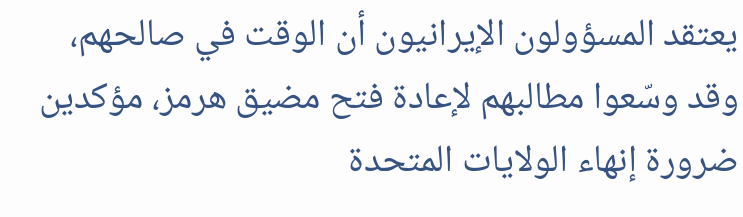يعتقد المسؤولون الإيرانيون أن الوقت في صالحهم، وقد وسّعوا مطالبهم لإعادة فتح مضيق هرمز، مؤكدين ضرورة إنهاء الولايات المتحدة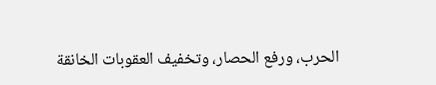الحرب، ورفع الحصار، وتخفيف العقوبات الخانقة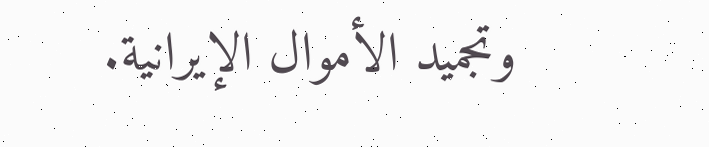وتجميد الأموال الإيرانية.